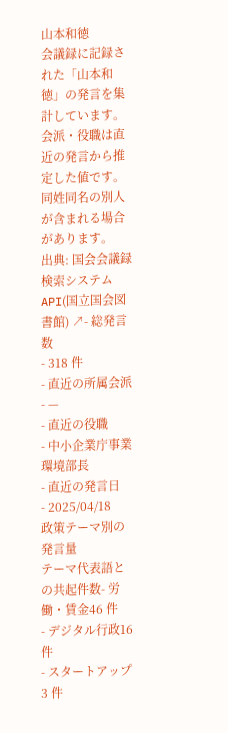山本和徳
会議録に記録された「山本和徳」の発言を集計しています。会派・役職は直近の発言から推定した値です。同姓同名の別人が含まれる場合があります。
出典: 国会会議録検索システム API(国立国会図書館) ↗- 総発言数
- 318 件
- 直近の所属会派
- —
- 直近の役職
- 中小企業庁事業環境部長
- 直近の発言日
- 2025/04/18
政策テーマ別の発言量
テーマ代表語との共起件数- 労働・賃金46 件
- デジタル行政16 件
- スタートアップ3 件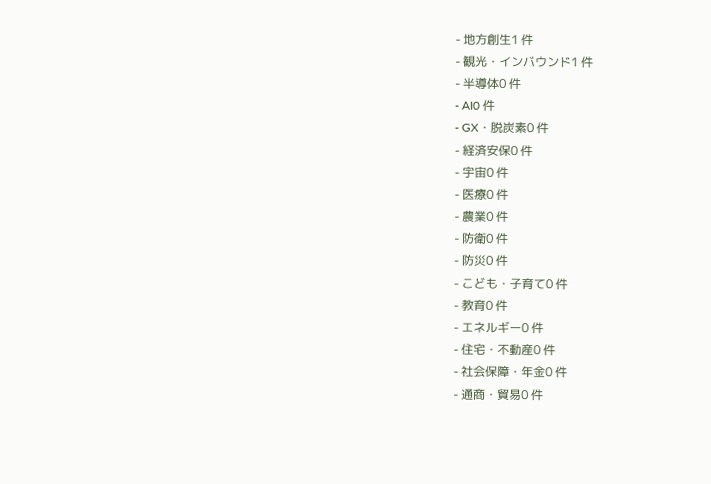- 地方創生1 件
- 観光・インバウンド1 件
- 半導体0 件
- AI0 件
- GX・脱炭素0 件
- 経済安保0 件
- 宇宙0 件
- 医療0 件
- 農業0 件
- 防衛0 件
- 防災0 件
- こども・子育て0 件
- 教育0 件
- エネルギー0 件
- 住宅・不動産0 件
- 社会保障・年金0 件
- 通商・貿易0 件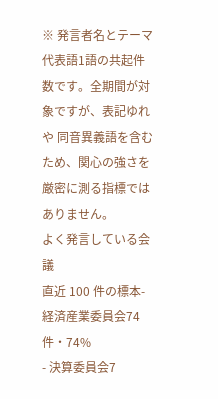※ 発言者名とテーマ代表語1語の共起件数です。全期間が対象ですが、表記ゆれや 同音異義語を含むため、関心の強さを厳密に測る指標ではありません。
よく発言している会議
直近 100 件の標本- 経済産業委員会74 件・74%
- 決算委員会7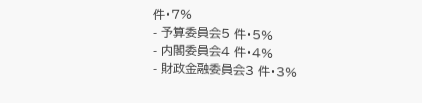件・7%
- 予算委員会5 件・5%
- 内閣委員会4 件・4%
- 財政金融委員会3 件・3%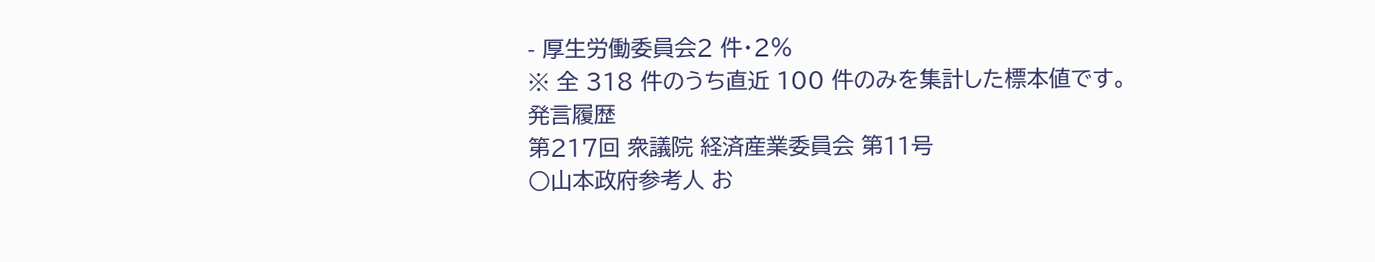- 厚生労働委員会2 件・2%
※ 全 318 件のうち直近 100 件のみを集計した標本値です。
発言履歴
第217回 衆議院 経済産業委員会 第11号
○山本政府参考人 お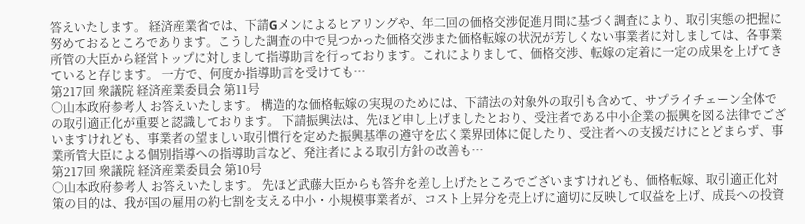答えいたします。 経済産業省では、下請Gメンによるヒアリングや、年二回の価格交渉促進月間に基づく調査により、取引実態の把握に努めておるところであります。こうした調査の中で見つかった価格交渉また価格転嫁の状況が芳しくない事業者に対しましては、各事業所管の大臣から経営トップに対しまして指導助言を行っております。これによりまして、価格交渉、転嫁の定着に一定の成果を上げてきていると存じます。 一方で、何度か指導助言を受けても…
第217回 衆議院 経済産業委員会 第11号
○山本政府参考人 お答えいたします。 構造的な価格転嫁の実現のためには、下請法の対象外の取引も含めて、サプライチェーン全体での取引適正化が重要と認識しております。 下請振興法は、先ほど申し上げましたとおり、受注者である中小企業の振興を図る法律でございますけれども、事業者の望ましい取引慣行を定めた振興基準の遵守を広く業界団体に促したり、受注者への支援だけにとどまらず、事業所管大臣による個別指導への指導助言など、発注者による取引方針の改善も…
第217回 衆議院 経済産業委員会 第10号
○山本政府参考人 お答えいたします。 先ほど武藤大臣からも答弁を差し上げたところでございますけれども、価格転嫁、取引適正化対策の目的は、我が国の雇用の約七割を支える中小・小規模事業者が、コスト上昇分を売上げに適切に反映して収益を上げ、成長への投資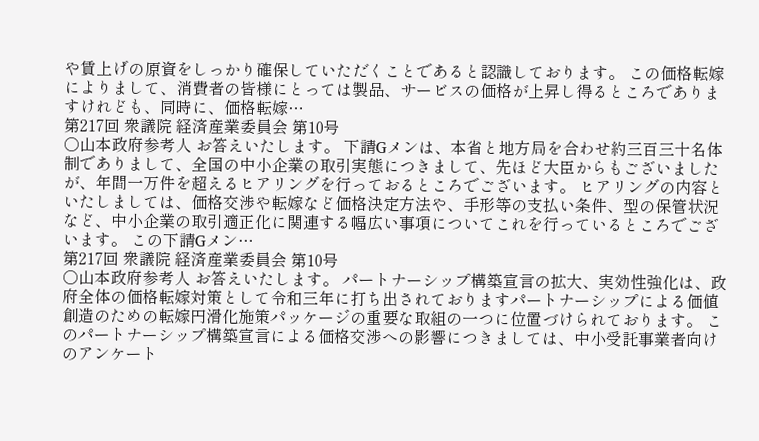や賃上げの原資をしっかり確保していただくことであると認識しております。 この価格転嫁によりまして、消費者の皆様にとっては製品、サービスの価格が上昇し得るところでありますけれども、同時に、価格転嫁…
第217回 衆議院 経済産業委員会 第10号
○山本政府参考人 お答えいたします。 下請Gメンは、本省と地方局を合わせ約三百三十名体制でありまして、全国の中小企業の取引実態につきまして、先ほど大臣からもございましたが、年間一万件を超えるヒアリングを行っておるところでございます。 ヒアリングの内容といたしましては、価格交渉や転嫁など価格決定方法や、手形等の支払い条件、型の保管状況など、中小企業の取引適正化に関連する幅広い事項についてこれを行っているところでございます。 この下請Gメン…
第217回 衆議院 経済産業委員会 第10号
○山本政府参考人 お答えいたします。 パートナーシップ構築宣言の拡大、実効性強化は、政府全体の価格転嫁対策として令和三年に打ち出されておりますパートナーシップによる価値創造のための転嫁円滑化施策パッケージの重要な取組の一つに位置づけられております。 このパートナーシップ構築宣言による価格交渉への影響につきましては、中小受託事業者向けのアンケート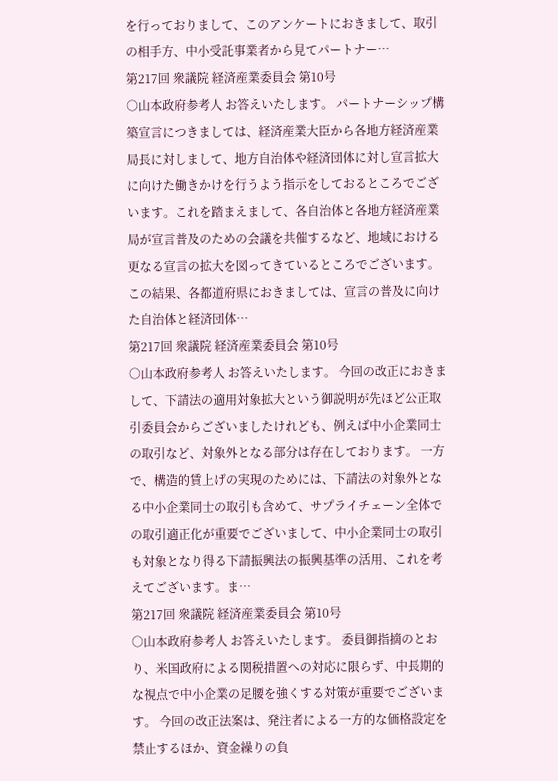を行っておりまして、このアンケートにおきまして、取引の相手方、中小受託事業者から見てパートナー…
第217回 衆議院 経済産業委員会 第10号
○山本政府参考人 お答えいたします。 パートナーシップ構築宣言につきましては、経済産業大臣から各地方経済産業局長に対しまして、地方自治体や経済団体に対し宣言拡大に向けた働きかけを行うよう指示をしておるところでございます。これを踏まえまして、各自治体と各地方経済産業局が宣言普及のための会議を共催するなど、地域における更なる宣言の拡大を図ってきているところでございます。 この結果、各都道府県におきましては、宣言の普及に向けた自治体と経済団体…
第217回 衆議院 経済産業委員会 第10号
○山本政府参考人 お答えいたします。 今回の改正におきまして、下請法の適用対象拡大という御説明が先ほど公正取引委員会からございましたけれども、例えば中小企業同士の取引など、対象外となる部分は存在しております。 一方で、構造的賃上げの実現のためには、下請法の対象外となる中小企業同士の取引も含めて、サプライチェーン全体での取引適正化が重要でございまして、中小企業同士の取引も対象となり得る下請振興法の振興基準の活用、これを考えてございます。ま…
第217回 衆議院 経済産業委員会 第10号
○山本政府参考人 お答えいたします。 委員御指摘のとおり、米国政府による関税措置への対応に限らず、中長期的な視点で中小企業の足腰を強くする対策が重要でございます。 今回の改正法案は、発注者による一方的な価格設定を禁止するほか、資金繰りの負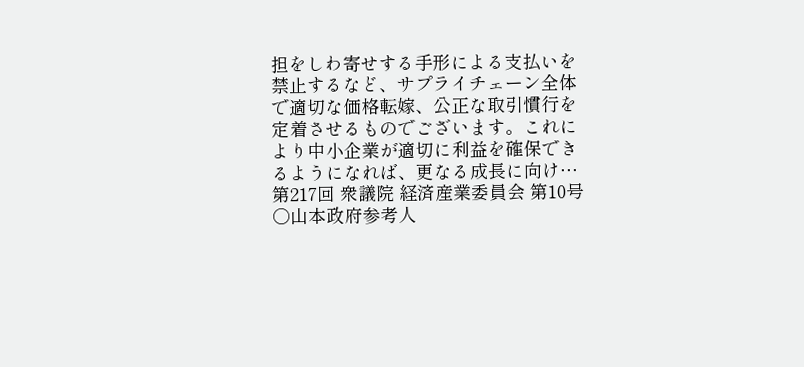担をしわ寄せする手形による支払いを禁止するなど、サプライチェーン全体で適切な価格転嫁、公正な取引慣行を定着させるものでございます。これにより中小企業が適切に利益を確保できるようになれば、更なる成長に向け…
第217回 衆議院 経済産業委員会 第10号
○山本政府参考人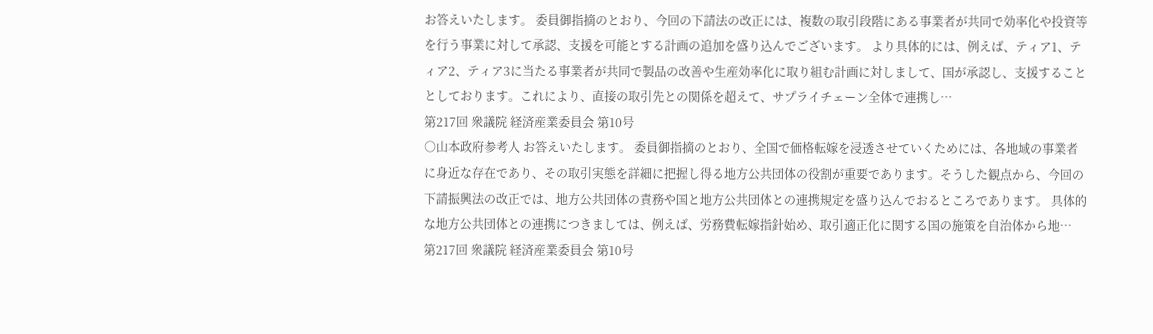お答えいたします。 委員御指摘のとおり、今回の下請法の改正には、複数の取引段階にある事業者が共同で効率化や投資等を行う事業に対して承認、支援を可能とする計画の追加を盛り込んでございます。 より具体的には、例えば、ティア1、ティア2、ティア3に当たる事業者が共同で製品の改善や生産効率化に取り組む計画に対しまして、国が承認し、支援することとしております。これにより、直接の取引先との関係を超えて、サプライチェーン全体で連携し…
第217回 衆議院 経済産業委員会 第10号
○山本政府参考人 お答えいたします。 委員御指摘のとおり、全国で価格転嫁を浸透させていくためには、各地域の事業者に身近な存在であり、その取引実態を詳細に把握し得る地方公共団体の役割が重要であります。そうした観点から、今回の下請振興法の改正では、地方公共団体の責務や国と地方公共団体との連携規定を盛り込んでおるところであります。 具体的な地方公共団体との連携につきましては、例えば、労務費転嫁指針始め、取引適正化に関する国の施策を自治体から地…
第217回 衆議院 経済産業委員会 第10号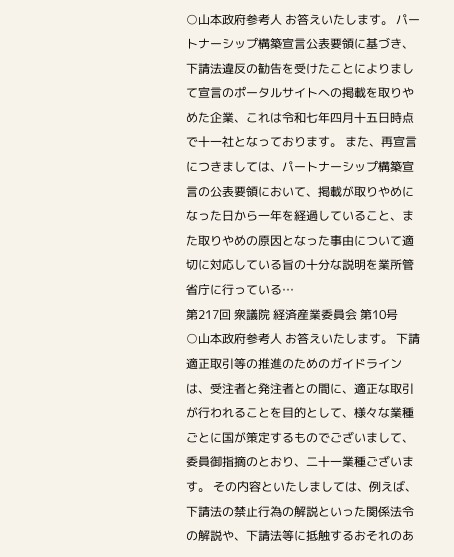○山本政府参考人 お答えいたします。 パートナーシップ構築宣言公表要領に基づき、下請法違反の勧告を受けたことによりまして宣言のポータルサイトへの掲載を取りやめた企業、これは令和七年四月十五日時点で十一社となっております。 また、再宣言につきましては、パートナーシップ構築宣言の公表要領において、掲載が取りやめになった日から一年を経過していること、また取りやめの原因となった事由について適切に対応している旨の十分な説明を業所管省庁に行っている…
第217回 衆議院 経済産業委員会 第10号
○山本政府参考人 お答えいたします。 下請適正取引等の推進のためのガイドラインは、受注者と発注者との間に、適正な取引が行われることを目的として、様々な業種ごとに国が策定するものでございまして、委員御指摘のとおり、二十一業種ございます。 その内容といたしましては、例えば、下請法の禁止行為の解説といった関係法令の解説や、下請法等に抵触するおそれのあ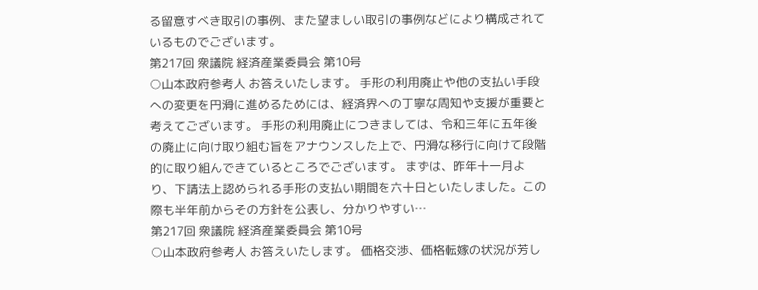る留意すべき取引の事例、また望ましい取引の事例などにより構成されているものでございます。
第217回 衆議院 経済産業委員会 第10号
○山本政府参考人 お答えいたします。 手形の利用廃止や他の支払い手段への変更を円滑に進めるためには、経済界への丁寧な周知や支援が重要と考えてございます。 手形の利用廃止につきましては、令和三年に五年後の廃止に向け取り組む旨をアナウンスした上で、円滑な移行に向けて段階的に取り組んできているところでございます。 まずは、昨年十一月より、下請法上認められる手形の支払い期間を六十日といたしました。この際も半年前からその方針を公表し、分かりやすい…
第217回 衆議院 経済産業委員会 第10号
○山本政府参考人 お答えいたします。 価格交渉、価格転嫁の状況が芳し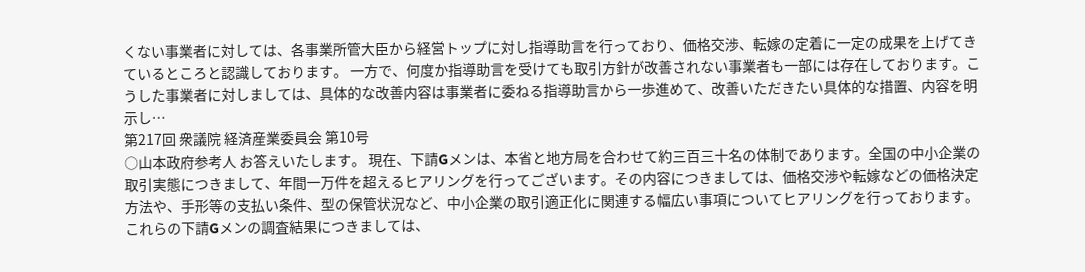くない事業者に対しては、各事業所管大臣から経営トップに対し指導助言を行っており、価格交渉、転嫁の定着に一定の成果を上げてきているところと認識しております。 一方で、何度か指導助言を受けても取引方針が改善されない事業者も一部には存在しております。こうした事業者に対しましては、具体的な改善内容は事業者に委ねる指導助言から一歩進めて、改善いただきたい具体的な措置、内容を明示し…
第217回 衆議院 経済産業委員会 第10号
○山本政府参考人 お答えいたします。 現在、下請Gメンは、本省と地方局を合わせて約三百三十名の体制であります。全国の中小企業の取引実態につきまして、年間一万件を超えるヒアリングを行ってございます。その内容につきましては、価格交渉や転嫁などの価格決定方法や、手形等の支払い条件、型の保管状況など、中小企業の取引適正化に関連する幅広い事項についてヒアリングを行っております。 これらの下請Gメンの調査結果につきましては、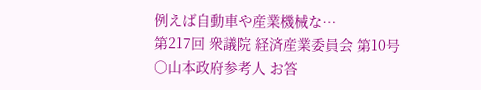例えば自動車や産業機械な…
第217回 衆議院 経済産業委員会 第10号
○山本政府参考人 お答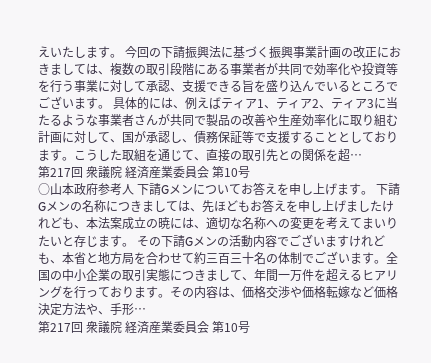えいたします。 今回の下請振興法に基づく振興事業計画の改正におきましては、複数の取引段階にある事業者が共同で効率化や投資等を行う事業に対して承認、支援できる旨を盛り込んでいるところでございます。 具体的には、例えばティア1、ティア2、ティア3に当たるような事業者さんが共同で製品の改善や生産効率化に取り組む計画に対して、国が承認し、債務保証等で支援することとしております。こうした取組を通じて、直接の取引先との関係を超…
第217回 衆議院 経済産業委員会 第10号
○山本政府参考人 下請Gメンについてお答えを申し上げます。 下請Gメンの名称につきましては、先ほどもお答えを申し上げましたけれども、本法案成立の暁には、適切な名称への変更を考えてまいりたいと存じます。 その下請Gメンの活動内容でございますけれども、本省と地方局を合わせて約三百三十名の体制でございます。全国の中小企業の取引実態につきまして、年間一万件を超えるヒアリングを行っております。その内容は、価格交渉や価格転嫁など価格決定方法や、手形…
第217回 衆議院 経済産業委員会 第10号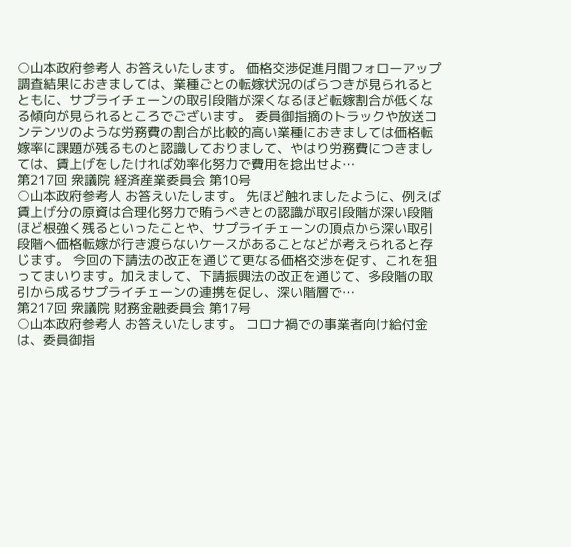○山本政府参考人 お答えいたします。 価格交渉促進月間フォローアップ調査結果におきましては、業種ごとの転嫁状況のばらつきが見られるとともに、サプライチェーンの取引段階が深くなるほど転嫁割合が低くなる傾向が見られるところでございます。 委員御指摘のトラックや放送コンテンツのような労務費の割合が比較的高い業種におきましては価格転嫁率に課題が残るものと認識しておりまして、やはり労務費につきましては、賃上げをしたければ効率化努力で費用を捻出せよ…
第217回 衆議院 経済産業委員会 第10号
○山本政府参考人 お答えいたします。 先ほど触れましたように、例えば賃上げ分の原資は合理化努力で賄うべきとの認識が取引段階が深い段階ほど根強く残るといったことや、サプライチェーンの頂点から深い取引段階へ価格転嫁が行き渡らないケースがあることなどが考えられると存じます。 今回の下請法の改正を通じて更なる価格交渉を促す、これを狙ってまいります。加えまして、下請振興法の改正を通じて、多段階の取引から成るサプライチェーンの連携を促し、深い階層で…
第217回 衆議院 財務金融委員会 第17号
○山本政府参考人 お答えいたします。 コロナ禍での事業者向け給付金は、委員御指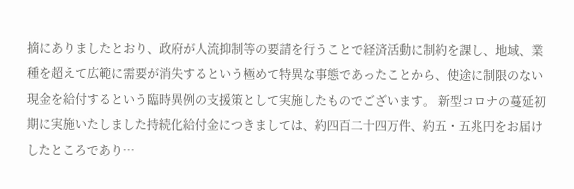摘にありましたとおり、政府が人流抑制等の要請を行うことで経済活動に制約を課し、地域、業種を超えて広範に需要が消失するという極めて特異な事態であったことから、使途に制限のない現金を給付するという臨時異例の支援策として実施したものでございます。 新型コロナの蔓延初期に実施いたしました持続化給付金につきましては、約四百二十四万件、約五・五兆円をお届けしたところであり…